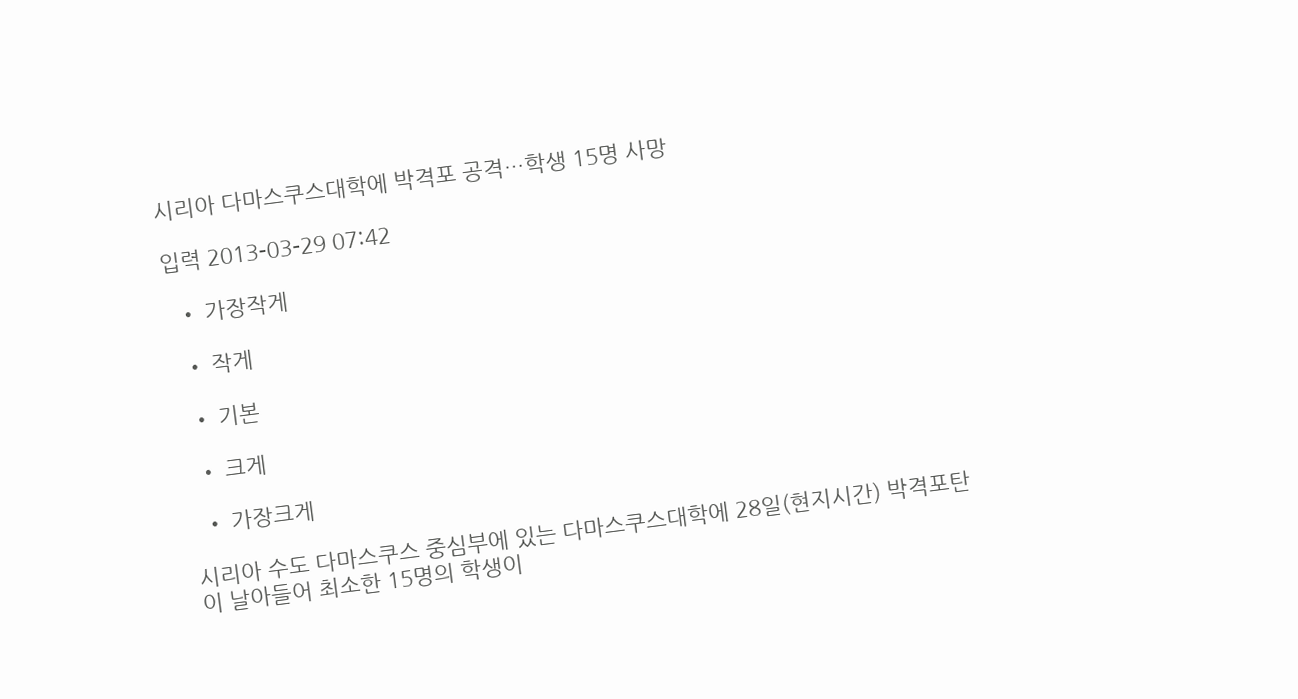시리아 다마스쿠스대학에 박격포 공격…학생 15명 사망

입력 2013-03-29 07:42

  • 가장작게

  • 작게

  • 기본

  • 크게

  • 가장크게

시리아 수도 다마스쿠스 중심부에 있는 다마스쿠스대학에 28일(현지시간) 박격포탄이 날아들어 최소한 15명의 학생이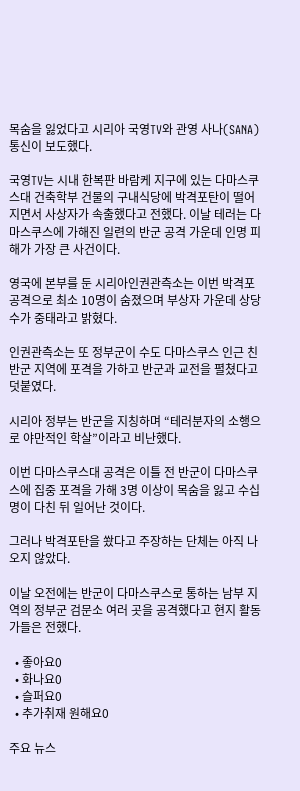목숨을 잃었다고 시리아 국영TV와 관영 사나(SANA)통신이 보도했다.

국영TV는 시내 한복판 바람케 지구에 있는 다마스쿠스대 건축학부 건물의 구내식당에 박격포탄이 떨어지면서 사상자가 속출했다고 전했다. 이날 테러는 다마스쿠스에 가해진 일련의 반군 공격 가운데 인명 피해가 가장 큰 사건이다.

영국에 본부를 둔 시리아인권관측소는 이번 박격포 공격으로 최소 10명이 숨졌으며 부상자 가운데 상당수가 중태라고 밝혔다.

인권관측소는 또 정부군이 수도 다마스쿠스 인근 친 반군 지역에 포격을 가하고 반군과 교전을 펼쳤다고 덧붙였다.

시리아 정부는 반군을 지칭하며 “테러분자의 소행으로 야만적인 학살”이라고 비난했다.

이번 다마스쿠스대 공격은 이틀 전 반군이 다마스쿠스에 집중 포격을 가해 3명 이상이 목숨을 잃고 수십명이 다친 뒤 일어난 것이다.

그러나 박격포탄을 쐈다고 주장하는 단체는 아직 나오지 않았다.

이날 오전에는 반군이 다마스쿠스로 통하는 남부 지역의 정부군 검문소 여러 곳을 공격했다고 현지 활동가들은 전했다.

  • 좋아요0
  • 화나요0
  • 슬퍼요0
  • 추가취재 원해요0

주요 뉴스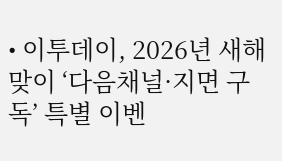• 이투데이, 2026년 새해맞이 ‘다음채널·지면 구독’ 특별 이벤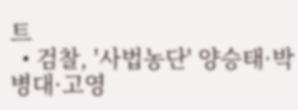트
  • 검찰, '사법농단' 양승태·박병대·고영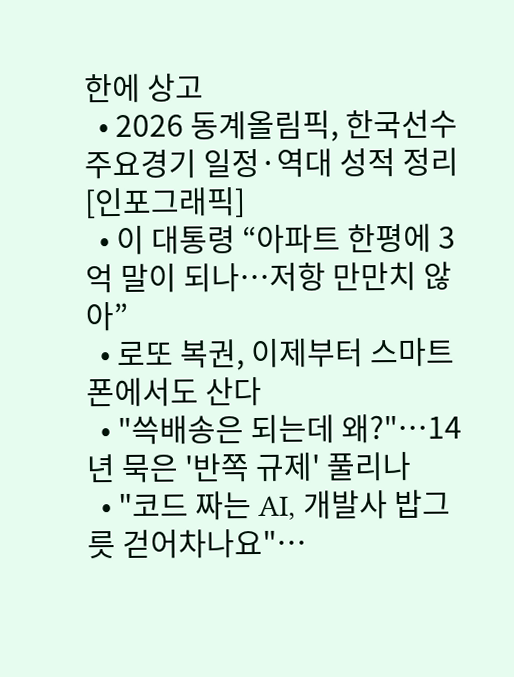한에 상고
  • 2026 동계올림픽, 한국선수 주요경기 일정·역대 성적 정리 [인포그래픽]
  • 이 대통령 “아파트 한평에 3억 말이 되나…저항 만만치 않아”
  • 로또 복권, 이제부터 스마트폰에서도 산다
  • "쓱배송은 되는데 왜?"…14년 묵은 '반쪽 규제' 풀리나
  • "코드 짜는 AI, 개발사 밥그릇 걷어차나요"…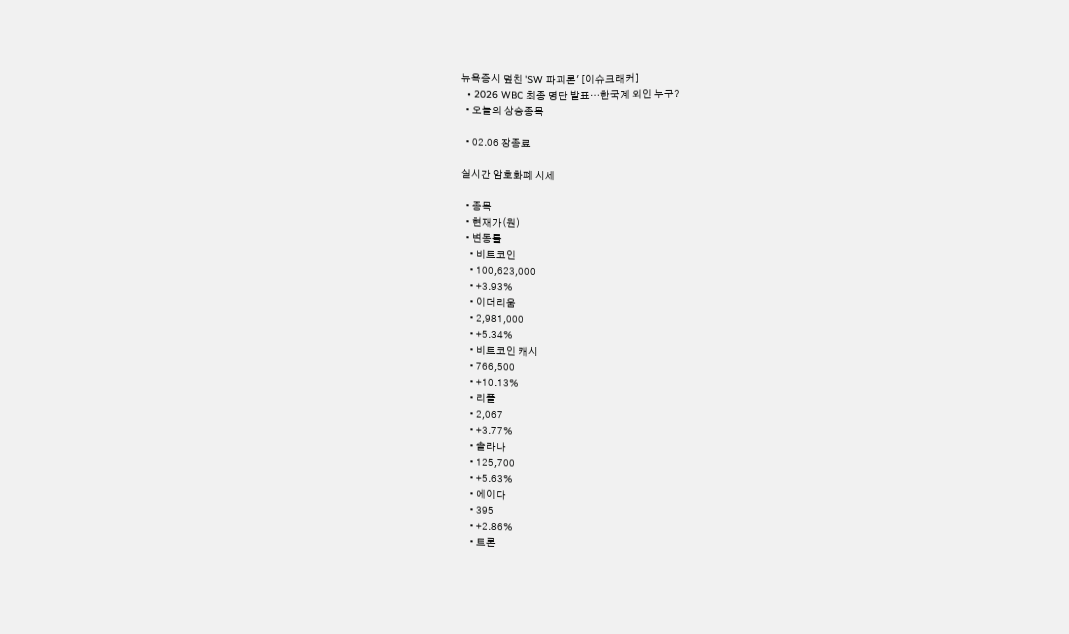뉴욕증시 덮친 'SW 파괴론' [이슈크래커]
  • 2026 WBC 최종 명단 발표…한국계 외인 누구?
  • 오늘의 상승종목

  • 02.06 장종료

실시간 암호화폐 시세

  • 종목
  • 현재가(원)
  • 변동률
    • 비트코인
    • 100,623,000
    • +3.93%
    • 이더리움
    • 2,981,000
    • +5.34%
    • 비트코인 캐시
    • 766,500
    • +10.13%
    • 리플
    • 2,067
    • +3.77%
    • 솔라나
    • 125,700
    • +5.63%
    • 에이다
    • 395
    • +2.86%
    • 트론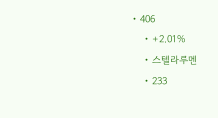• 406
    • +2.01%
    • 스텔라루멘
    • 233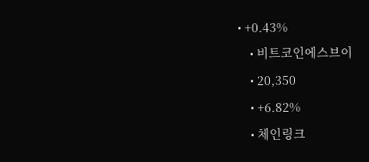• +0.43%
    • 비트코인에스브이
    • 20,350
    • +6.82%
    • 체인링크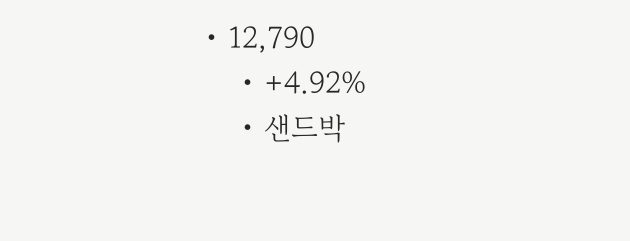• 12,790
    • +4.92%
    • 샌드박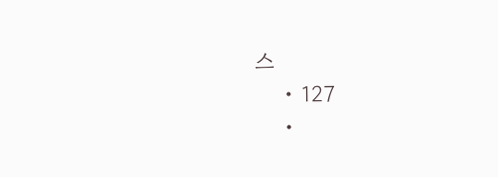스
    • 127
    •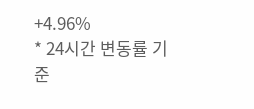+4.96%
* 24시간 변동률 기준